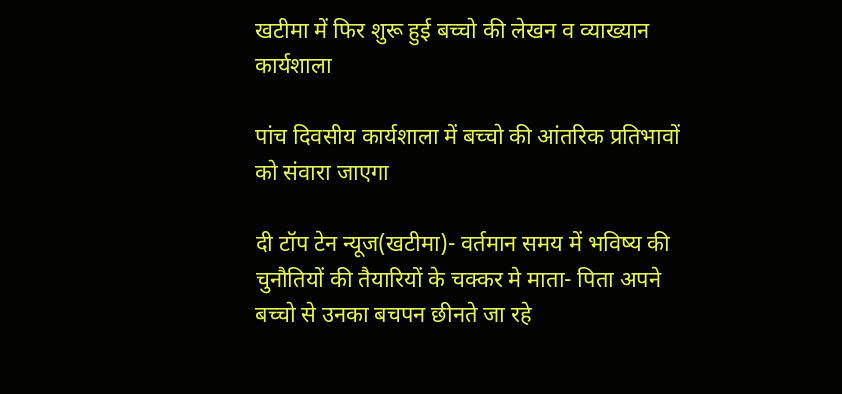खटीमा में फिर शुरू हुई बच्चो की लेखन व व्याख्यान कार्यशाला

पांच दिवसीय कार्यशाला में बच्चो की आंतरिक प्रतिभावों को संवारा जाएगा

दी टॉप टेन न्यूज(खटीमा)- वर्तमान समय में भविष्य की  चुनौतियों की तैयारियों के चक्कर मे माता- पिता अपने बच्चो से उनका बचपन छीनते जा रहे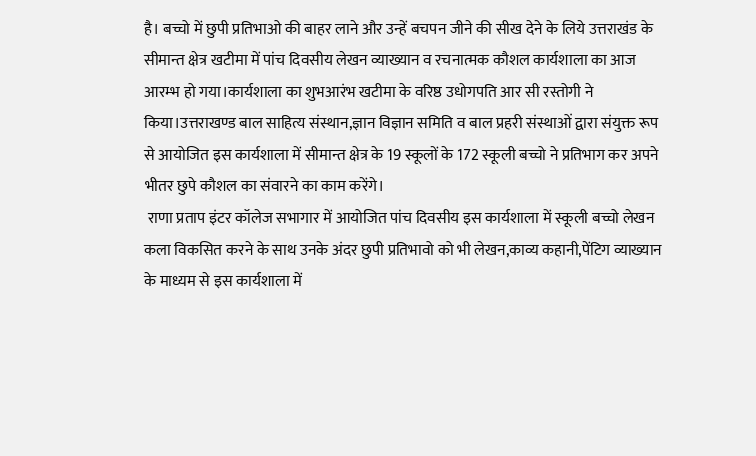है। बच्चो में छुपी प्रतिभाओ की बाहर लाने और उन्हें बचपन जीने की सीख देने के लिये उत्तराखंड के सीमान्त क्षेत्र खटीमा में पांच दिवसीय लेखन व्याख्यान व रचनात्मक कौशल कार्यशाला का आज आरम्भ हो गया।कार्यशाला का शुभआरंभ खटीमा के वरिष्ठ उधोगपति आर सी रस्तोगी ने किया।उत्तराखण्ड बाल साहित्य संस्थान,ज्ञान विज्ञान समिति व बाल प्रहरी संस्थाओं द्वारा संयुक्त रूप से आयोजित इस कार्यशाला में सीमान्त क्षेत्र के 19 स्कूलों के 172 स्कूली बच्चो ने प्रतिभाग कर अपने भीतर छुपे कौशल का संवारने का काम करेंगे।
 राणा प्रताप इंटर कॉलेज सभागार में आयोजित पांच दिवसीय इस कार्यशाला में स्कूली बच्चो लेखन कला विकसित करने के साथ उनके अंदर छुपी प्रतिभावो को भी लेखन,काव्य कहानी,पेंटिग व्याख्यान के माध्यम से इस कार्यशाला में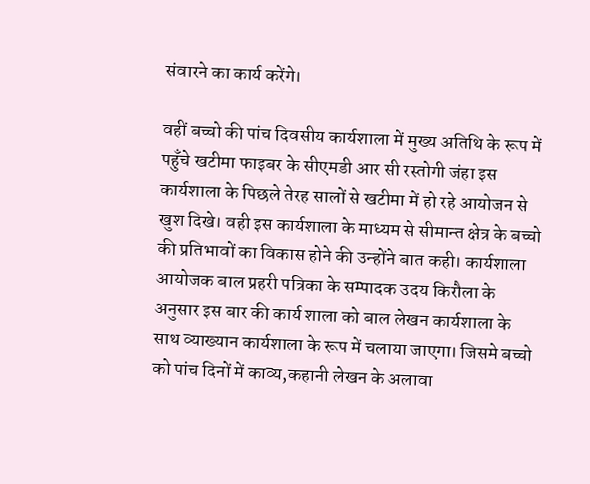संवारने का कार्य करेंगे।

वहीं बच्चो की पांच दिवसीय कार्यशाला में मुख्य अतिथि के रूप में पहुँचे खटीमा फाइबर के सीएमडी आर सी रस्तोगी जंहा इस कार्यशाला के पिछले तेरह सालों से खटीमा में हो रहे आयोजन से खुश दिखे। वही इस कार्यशाला के माध्यम से सीमान्त क्षेत्र के बच्चो की प्रतिभावों का विकास होने की उन्होंने बात कही। कार्यशाला आयोजक बाल प्रहरी पत्रिका के सम्पादक उदय किरौला के अनुसार इस बार की कार्य शाला को बाल लेखन कार्यशाला के साथ व्याख्यान कार्यशाला के रूप में चलाया जाएगा। जिसमे बच्चो को पांच दिनों में काव्य,कहानी लेखन के अलावा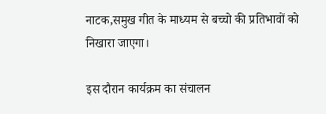नाटक,समुख गीत के माध्यम से बच्चो की प्रतिभावों को निखारा जाएगा।

इस दौरान कार्यक्रम का संचालन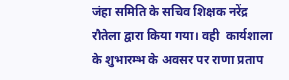जंहा समिति के सचिव शिक्षक नरेंद्र रौतेला द्वारा किया गया। वही  कार्यशाला के शुभारम्भ के अवसर पर राणा प्रताप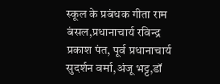स्कूल के प्रबंधक गीता राम बंसल,प्रधानाचार्य रविन्द्र प्रकाश पंत, पूर्व प्रधानाचार्य सुदर्शन वर्मा,अंजू भट्ट,डॉ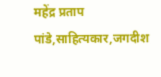महेंद्र प्रताप पांडे,साहित्यकार,जगदीश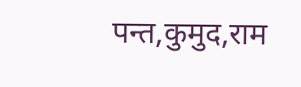पन्त,कुमुद,राम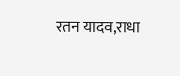रतन यादव,राधा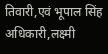तिवारी,एवं भूपाल सिंह अधिकारी,लक्ष्मी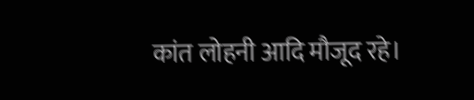कांत लोहनी आदि मौजूद रहे।